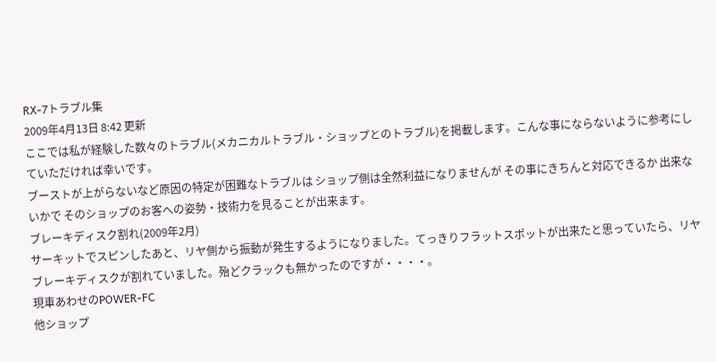RX-7トラブル集
2009年4月13日 8:42 更新
ここでは私が経験した数々のトラブル(メカニカルトラブル・ショップとのトラブル)を掲載します。こんな事にならないように参考にしていただければ幸いです。
ブーストが上がらないなど原因の特定が困難なトラブルは ショップ側は全然利益になりませんが その事にきちんと対応できるか 出来ないかで そのショップのお客への姿勢・技術力を見ることが出来ます。
ブレーキディスク割れ(2009年2月)
サーキットでスピンしたあと、リヤ側から振動が発生するようになりました。てっきりフラットスポットが出来たと思っていたら、リヤブレーキディスクが割れていました。殆どクラックも無かったのですが・・・・。
現車あわせのPOWER-FC
他ショップ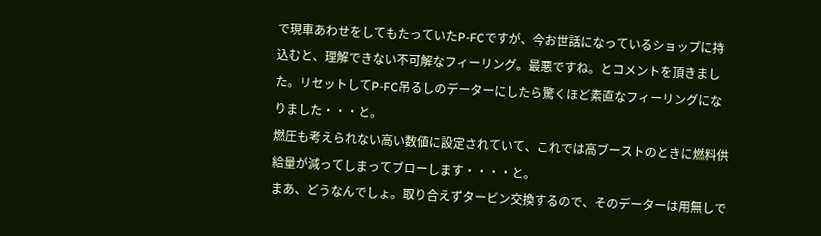で現車あわせをしてもたっていたP-FCですが、今お世話になっているショップに持込むと、理解できない不可解なフィーリング。最悪ですね。とコメントを頂きました。リセットしてP-FC吊るしのデーターにしたら驚くほど素直なフィーリングになりました・・・と。
燃圧も考えられない高い数値に設定されていて、これでは高ブーストのときに燃料供給量が減ってしまってブローします・・・・と。
まあ、どうなんでしょ。取り合えずタービン交換するので、そのデーターは用無しで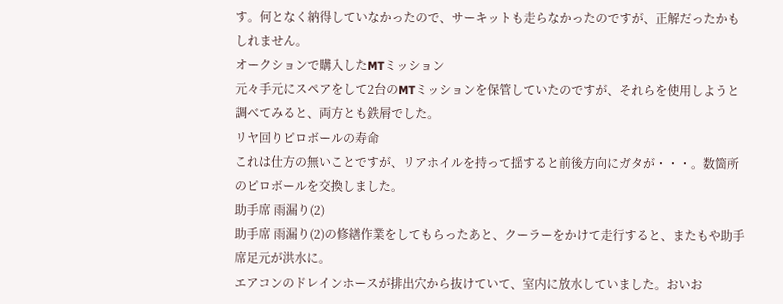す。何となく納得していなかったので、サーキットも走らなかったのですが、正解だったかもしれません。
オークションで購入したMTミッション
元々手元にスペアをして2台のMTミッションを保管していたのですが、それらを使用しようと調べてみると、両方とも鉄屑でした。
リヤ回りピロボールの寿命
これは仕方の無いことですが、リアホイルを持って揺すると前後方向にガタが・・・。数箇所のピロボールを交換しました。
助手席 雨漏り(2)
助手席 雨漏り(2)の修繕作業をしてもらったあと、クーラーをかけて走行すると、またもや助手席足元が洪水に。
エアコンのドレインホースが排出穴から抜けていて、室内に放水していました。おいお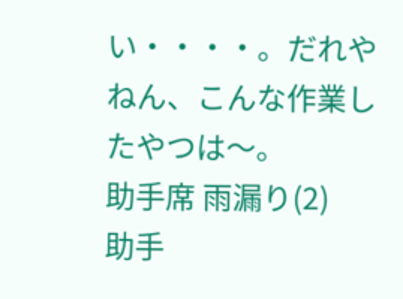い・・・・。だれやねん、こんな作業したやつは〜。
助手席 雨漏り(2)
助手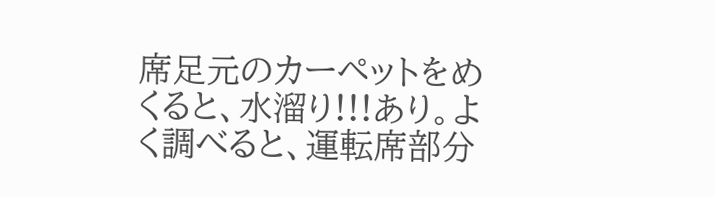席足元のカーペットをめくると、水溜り!!!あり。よく調べると、運転席部分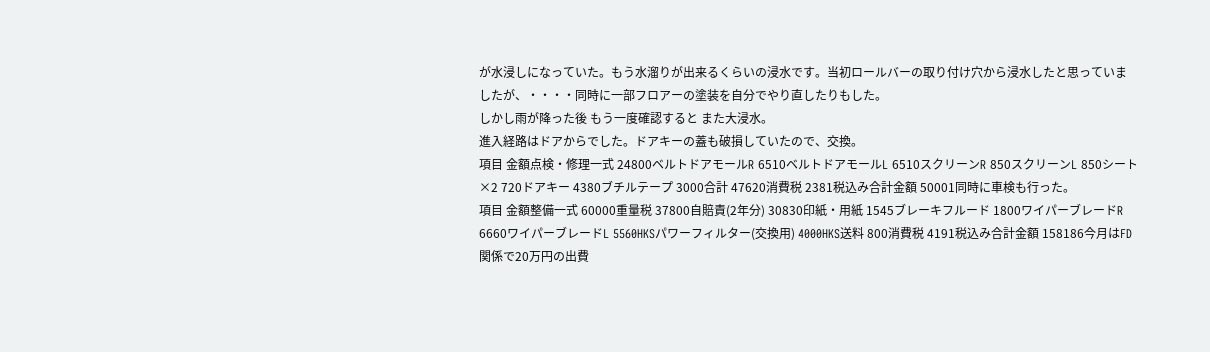が水浸しになっていた。もう水溜りが出来るくらいの浸水です。当初ロールバーの取り付け穴から浸水したと思っていましたが、・・・・同時に一部フロアーの塗装を自分でやり直したりもした。
しかし雨が降った後 もう一度確認すると また大浸水。
進入経路はドアからでした。ドアキーの蓋も破損していたので、交換。
項目 金額点検・修理一式 24800ベルトドアモールR 6510ベルトドアモールL 6510スクリーンR 850スクリーンL 850シート ×2 720ドアキー 4380ブチルテープ 3000合計 47620消費税 2381税込み合計金額 50001同時に車検も行った。
項目 金額整備一式 60000重量税 37800自賠責(2年分) 30830印紙・用紙 1545ブレーキフルード 1800ワイパーブレードR 6660ワイパーブレードL 5560HKSパワーフィルター(交換用) 4000HKS送料 800消費税 4191税込み合計金額 158186今月はFD関係で20万円の出費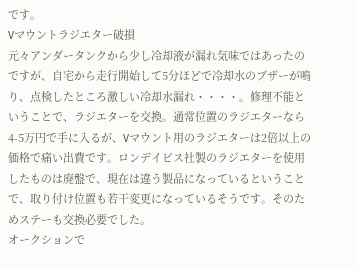です。
Vマウントラジエター破損
元々アンダータンクから少し冷却液が漏れ気味ではあったのですが、自宅から走行開始して5分ほどで冷却水のブザーが鳴り、点検したところ激しい冷却水漏れ・・・・。修理不能ということで、ラジエターを交換。通常位置のラジエターなら4-5万円で手に入るが、Vマウント用のラジエターは2倍以上の価格で痛い出費です。ロンデイビス社製のラジエターを使用したものは廃盤で、現在は違う製品になっているということで、取り付け位置も若干変更になっているそうです。そのためステーも交換必要でした。
オークションで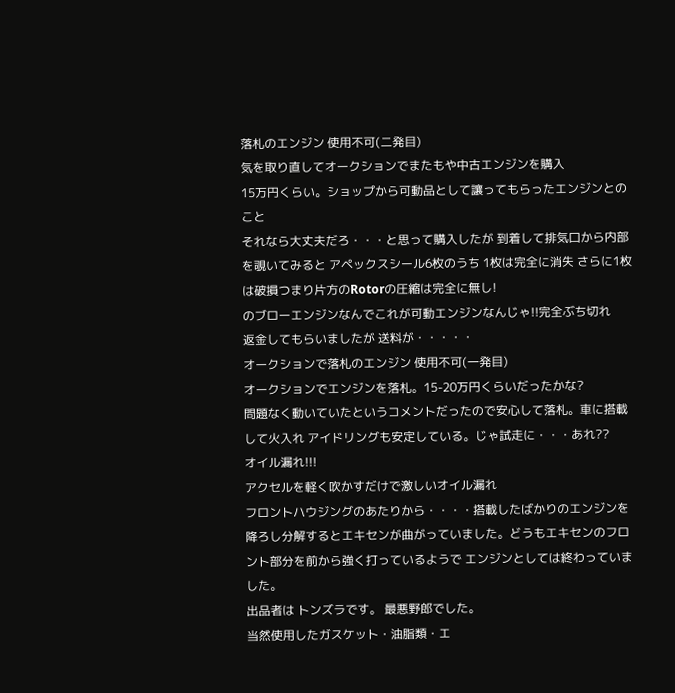落札のエンジン 使用不可(二発目)
気を取り直してオークションでまたもや中古エンジンを購入
15万円くらい。ショップから可動品として讓ってもらったエンジンとのこと
それなら大丈夫だろ・・・と思って購入したが 到着して排気口から内部を覗いてみると アペックスシール6枚のうち 1枚は完全に消失 さらに1枚は破損つまり片方のRotorの圧縮は完全に無し!
のブローエンジンなんでこれが可動エンジンなんじゃ!!完全ぶち切れ
返金してもらいましたが 送料が・・・・・
オークションで落札のエンジン 使用不可(一発目)
オークションでエンジンを落札。15-20万円くらいだったかな?
問題なく動いていたというコメントだったので安心して落札。車に搭載して火入れ アイドリングも安定している。じゃ試走に・・・あれ??
オイル漏れ!!!
アクセルを軽く吹かすだけで激しいオイル漏れ
フロントハウジングのあたりから・・・・搭載したばかりのエンジンを降ろし分解するとエキセンが曲がっていました。どうもエキセンのフロント部分を前から強く打っているようで エンジンとしては終わっていました。
出品者は トンズラです。 最悪野郎でした。
当然使用したガスケット・油脂類・エ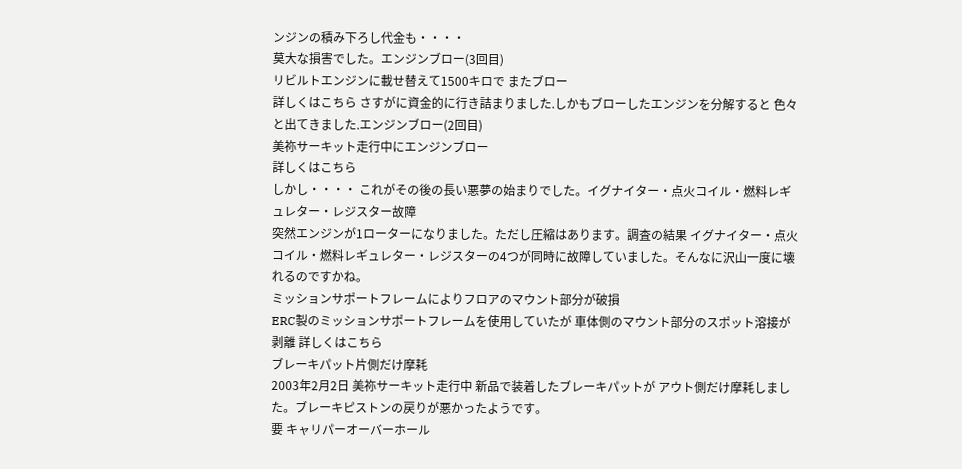ンジンの積み下ろし代金も・・・・
莫大な損害でした。エンジンブロー(3回目)
リビルトエンジンに載せ替えて1500キロで またブロー
詳しくはこちら さすがに資金的に行き詰まりました.しかもブローしたエンジンを分解すると 色々と出てきました.エンジンブロー(2回目)
美祢サーキット走行中にエンジンブロー
詳しくはこちら
しかし・・・・ これがその後の長い悪夢の始まりでした。イグナイター・点火コイル・燃料レギュレター・レジスター故障
突然エンジンが1ローターになりました。ただし圧縮はあります。調査の結果 イグナイター・点火コイル・燃料レギュレター・レジスターの4つが同時に故障していました。そんなに沢山一度に壊れるのですかね。
ミッションサポートフレームによりフロアのマウント部分が破損
ERC製のミッションサポートフレームを使用していたが 車体側のマウント部分のスポット溶接が剥離 詳しくはこちら
ブレーキパット片側だけ摩耗
2003年2月2日 美祢サーキット走行中 新品で装着したブレーキパットが アウト側だけ摩耗しました。ブレーキピストンの戻りが悪かったようです。
要 キャリパーオーバーホール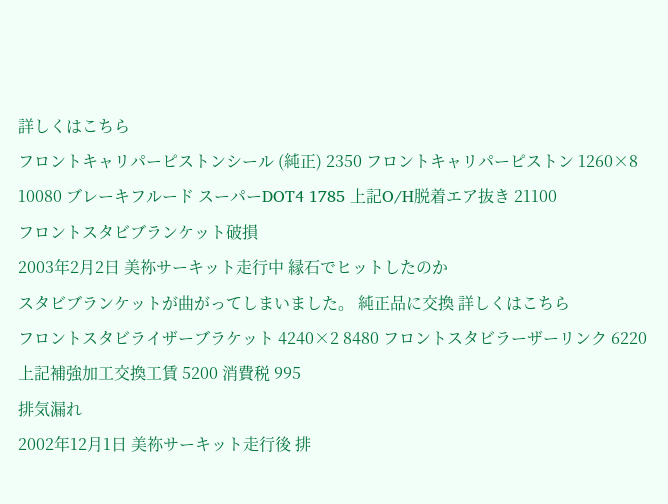詳しくはこちら
フロントキャリパーピストンシール (純正) 2350 フロントキャリパーピストン 1260×8 10080 ブレーキフルード スーパーDOT4 1785 上記O/H脱着エア抜き 21100
フロントスタビブランケット破損
2003年2月2日 美祢サーキット走行中 縁石でヒットしたのか
スタビブランケットが曲がってしまいました。 純正品に交換 詳しくはこちら
フロントスタビライザーブラケット 4240×2 8480 フロントスタビラーザーリンク 6220 上記補強加工交換工賃 5200 消費税 995
排気漏れ
2002年12月1日 美祢サーキット走行後 排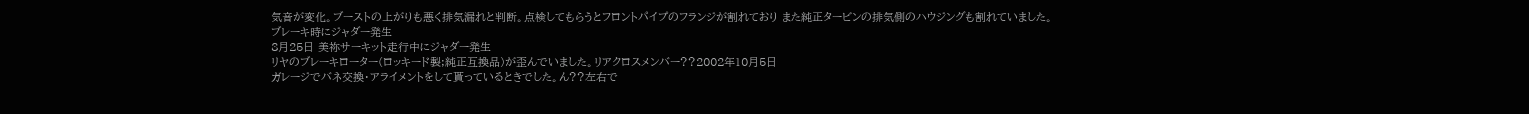気音が変化。ブーストの上がりも悪く排気漏れと判断。点検してもらうとフロントパイプのフランジが割れており また純正タービンの排気側のハウジングも割れていました。
ブレーキ時にジャダー発生
8月25日 美祢サーキット走行中にジャダー発生
リヤのブレーキローター(ロッキード製;純正互換品)が歪んでいました。リアクロスメンバー??2002年10月5日
ガレージでバネ交換・アライメントをして貰っているときでした。ん??左右で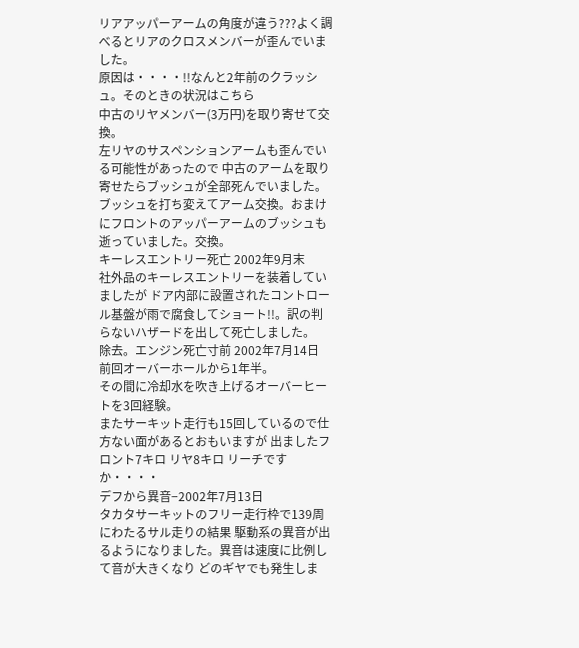リアアッパーアームの角度が違う???よく調べるとリアのクロスメンバーが歪んでいました。
原因は・・・・!!なんと2年前のクラッシュ。そのときの状況はこちら
中古のリヤメンバー(3万円)を取り寄せて交換。
左リヤのサスペンションアームも歪んでいる可能性があったので 中古のアームを取り寄せたらブッシュが全部死んでいました。ブッシュを打ち変えてアーム交換。おまけにフロントのアッパーアームのブッシュも逝っていました。交換。
キーレスエントリー死亡 2002年9月末
社外品のキーレスエントリーを装着していましたが ドア内部に設置されたコントロール基盤が雨で腐食してショート!!。訳の判らないハザードを出して死亡しました。
除去。エンジン死亡寸前 2002年7月14日
前回オーバーホールから1年半。
その間に冷却水を吹き上げるオーバーヒートを3回経験。
またサーキット走行も15回しているので仕方ない面があるとおもいますが 出ましたフロント7キロ リヤ8キロ リーチですか・・・・
デフから異音−2002年7月13日
タカタサーキットのフリー走行枠で139周にわたるサル走りの結果 駆動系の異音が出るようになりました。異音は速度に比例して音が大きくなり どのギヤでも発生しま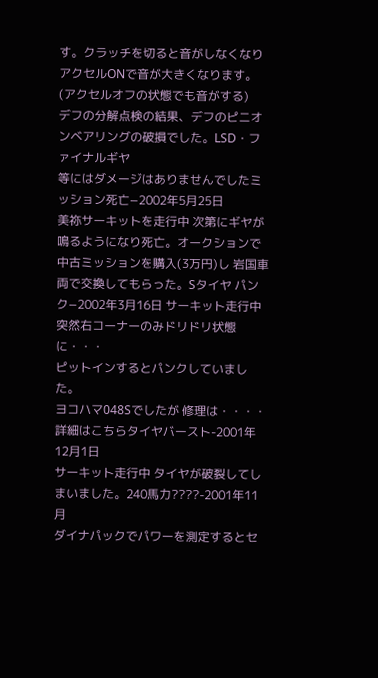す。クラッチを切ると音がしなくなり アクセルONで音が大きくなります。(アクセルオフの状態でも音がする)
デフの分解点検の結果、デフのピニオンベアリングの破損でした。LSD・ファイナルギヤ
等にはダメージはありませんでしたミッション死亡−2002年5月25日
美祢サーキットを走行中 次第にギヤが鳴るようになり死亡。オークションで中古ミッションを購入(3万円)し 岩国車両で交換してもらった。Sタイヤ パンク−2002年3月16日 サーキット走行中 突然右コーナーのみドリドリ状態に・・・
ピットインするとパンクしていました。
ヨコハマ048Sでしたが 修理は・・・・ 詳細はこちらタイヤバースト-2001年12月1日
サーキット走行中 タイヤが破裂してしまいました。240馬力????-2001年11月
ダイナパックでパワーを測定するとセ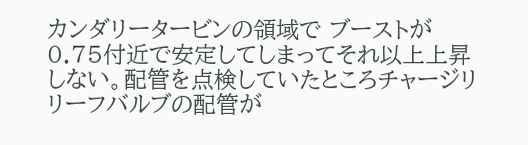カンダリータービンの領域で ブーストが0.75付近で安定してしまってそれ以上上昇しない。配管を点検していたところチャージリリーフバルブの配管が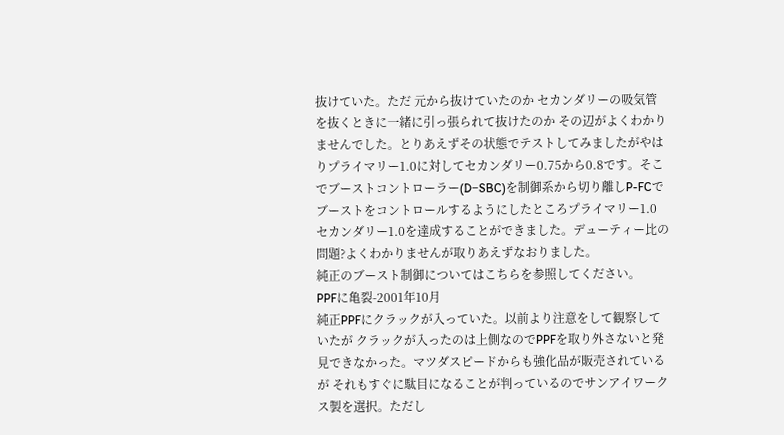抜けていた。ただ 元から抜けていたのか セカンダリーの吸気管を抜くときに一緒に引っ張られて抜けたのか その辺がよくわかりませんでした。とりあえずその状態でテストしてみましたがやはりプライマリー1.0に対してセカンダリー0.75から0.8です。そこでブーストコントローラー(D−SBC)を制御系から切り離しP-FCでブーストをコントロールするようにしたところプライマリー1.0 セカンダリー1.0を達成することができました。デューティー比の問題?よくわかりませんが取りあえずなおりました。
純正のブースト制御についてはこちらを参照してください。
PPFに亀裂-2001年10月
純正PPFにクラックが入っていた。以前より注意をして観察していたが クラックが入ったのは上側なのでPPFを取り外さないと発見できなかった。マツダスピードからも強化品が販売されているが それもすぐに駄目になることが判っているのでサンアイワークス製を選択。ただし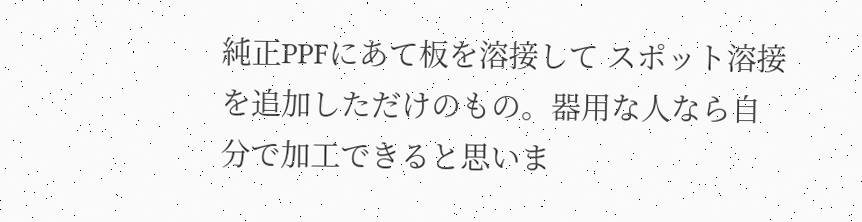純正PPFにあて板を溶接して スポット溶接を追加しただけのもの。器用な人なら自分で加工できると思いま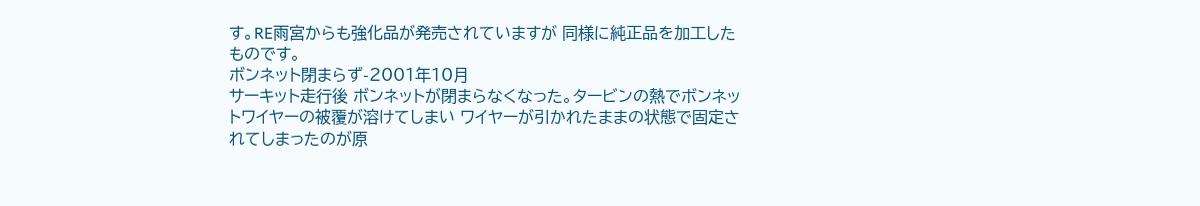す。RE雨宮からも強化品が発売されていますが 同様に純正品を加工したものです。
ボンネット閉まらず-2001年10月
サーキット走行後 ボンネットが閉まらなくなった。タービンの熱でボンネットワイヤーの被覆が溶けてしまい ワイヤーが引かれたままの状態で固定されてしまったのが原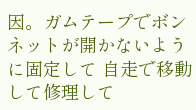因。ガムテープでボンネットが開かないように固定して 自走で移動して修理して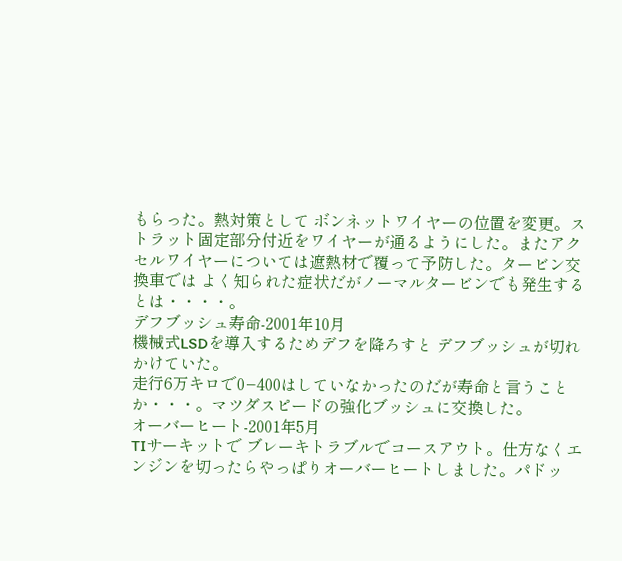もらった。熱対策として ボンネットワイヤーの位置を変更。ストラット固定部分付近をワイヤーが通るようにした。またアクセルワイヤーについては遮熱材で覆って予防した。タービン交換車では よく知られた症状だがノーマルタービンでも発生するとは・・・・。
デフブッシュ寿命-2001年10月
機械式LSDを導入するためデフを降ろすと デフブッシュが切れかけていた。
走行6万キロで0−400はしていなかったのだが寿命と言うことか・・・。マツダスピードの強化ブッシュに交換した。
オーバーヒート-2001年5月
TIサーキットで ブレーキトラブルでコースアウト。仕方なくエンジンを切ったらやっぱりオーバーヒートしました。パドッ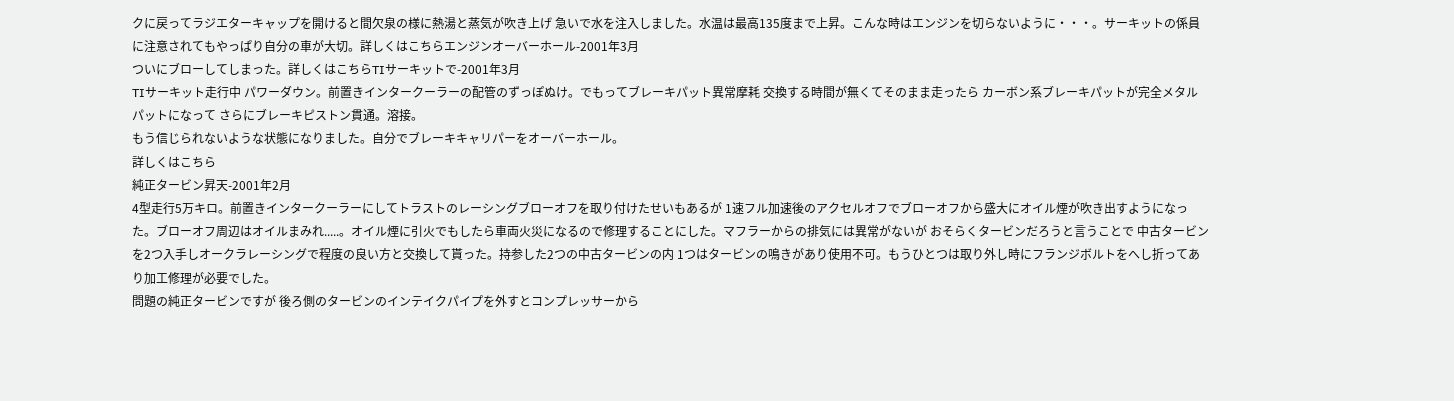クに戻ってラジエターキャップを開けると間欠泉の様に熱湯と蒸気が吹き上げ 急いで水を注入しました。水温は最高135度まで上昇。こんな時はエンジンを切らないように・・・。サーキットの係員に注意されてもやっぱり自分の車が大切。詳しくはこちらエンジンオーバーホール-2001年3月
ついにブローしてしまった。詳しくはこちらTIサーキットで-2001年3月
TIサーキット走行中 パワーダウン。前置きインタークーラーの配管のずっぽぬけ。でもってブレーキパット異常摩耗 交換する時間が無くてそのまま走ったら カーボン系ブレーキパットが完全メタルパットになって さらにブレーキピストン貫通。溶接。
もう信じられないような状態になりました。自分でブレーキキャリパーをオーバーホール。
詳しくはこちら
純正タービン昇天-2001年2月
4型走行5万キロ。前置きインタークーラーにしてトラストのレーシングブローオフを取り付けたせいもあるが 1速フル加速後のアクセルオフでブローオフから盛大にオイル煙が吹き出すようになった。ブローオフ周辺はオイルまみれ.....。オイル煙に引火でもしたら車両火災になるので修理することにした。マフラーからの排気には異常がないが おそらくタービンだろうと言うことで 中古タービンを2つ入手しオークラレーシングで程度の良い方と交換して貰った。持参した2つの中古タービンの内 1つはタービンの鳴きがあり使用不可。もうひとつは取り外し時にフランジボルトをへし折ってあり加工修理が必要でした。
問題の純正タービンですが 後ろ側のタービンのインテイクパイプを外すとコンプレッサーから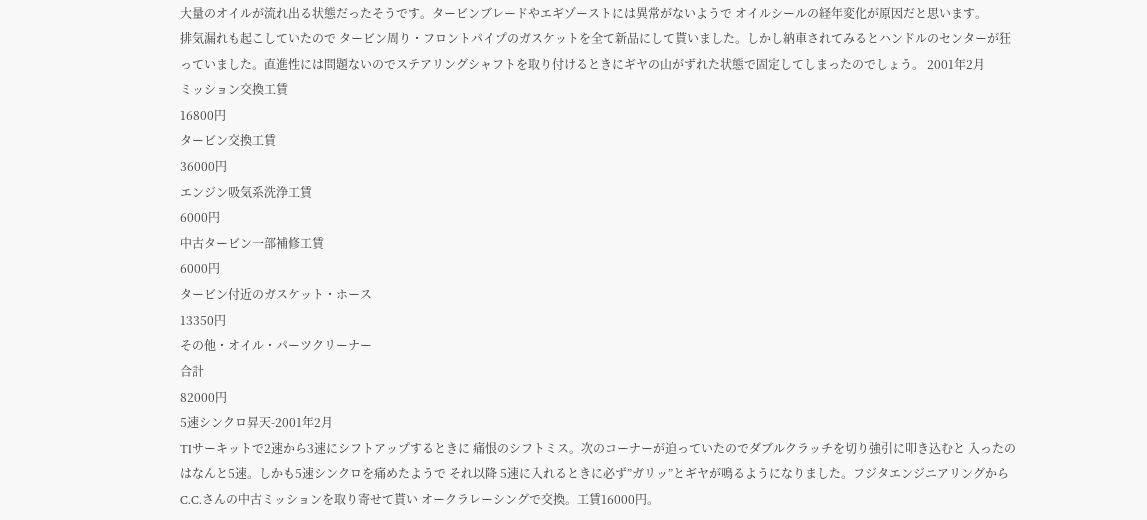大量のオイルが流れ出る状態だったそうです。タービンブレードやエギゾーストには異常がないようで オイルシールの経年変化が原因だと思います。
排気漏れも起こしていたので タービン周り・フロントパイプのガスケットを全て新品にして貰いました。しかし納車されてみるとハンドルのセンターが狂っていました。直進性には問題ないのでステアリングシャフトを取り付けるときにギヤの山がずれた状態で固定してしまったのでしょう。 2001年2月
ミッション交換工賃
16800円
タービン交換工賃
36000円
エンジン吸気系洗浄工賃
6000円
中古タービン一部補修工賃
6000円
タービン付近のガスケット・ホース
13350円
その他・オイル・パーツクリーナー
合計
82000円
5速シンクロ昇天-2001年2月
TIサーキットで2速から3速にシフトアップするときに 痛恨のシフトミス。次のコーナーが迫っていたのでダブルクラッチを切り強引に叩き込むと 入ったのはなんと5速。しかも5速シンクロを痛めたようで それ以降 5速に入れるときに必ず”ガリッ”とギヤが鳴るようになりました。フジタエンジニアリングからC.C.さんの中古ミッションを取り寄せて貰い オークラレーシングで交換。工賃16000円。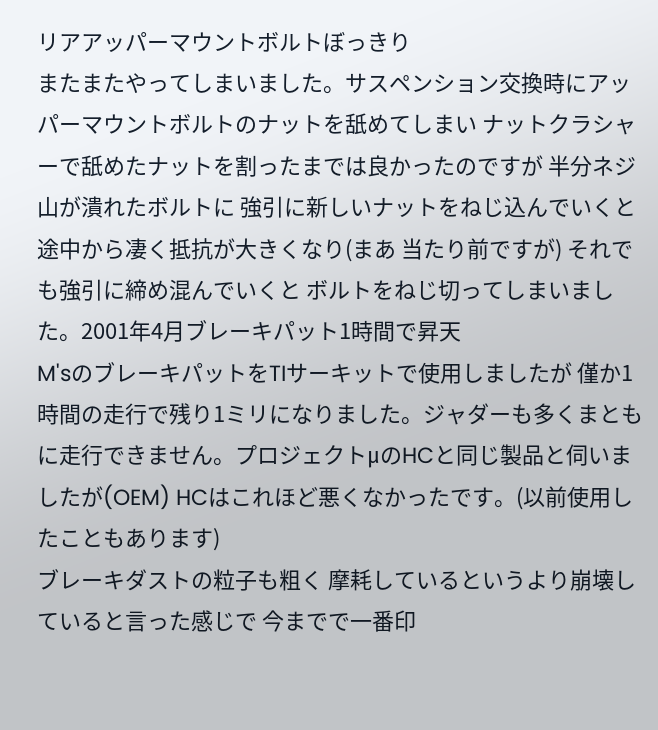リアアッパーマウントボルトぼっきり
またまたやってしまいました。サスペンション交換時にアッパーマウントボルトのナットを舐めてしまい ナットクラシャーで舐めたナットを割ったまでは良かったのですが 半分ネジ山が潰れたボルトに 強引に新しいナットをねじ込んでいくと途中から凄く抵抗が大きくなり(まあ 当たり前ですが) それでも強引に締め混んでいくと ボルトをねじ切ってしまいました。2001年4月ブレーキパット1時間で昇天
M'sのブレーキパットをTIサーキットで使用しましたが 僅か1時間の走行で残り1ミリになりました。ジャダーも多くまともに走行できません。プロジェクトμのHCと同じ製品と伺いましたが(OEM) HCはこれほど悪くなかったです。(以前使用したこともあります)
ブレーキダストの粒子も粗く 摩耗しているというより崩壊していると言った感じで 今までで一番印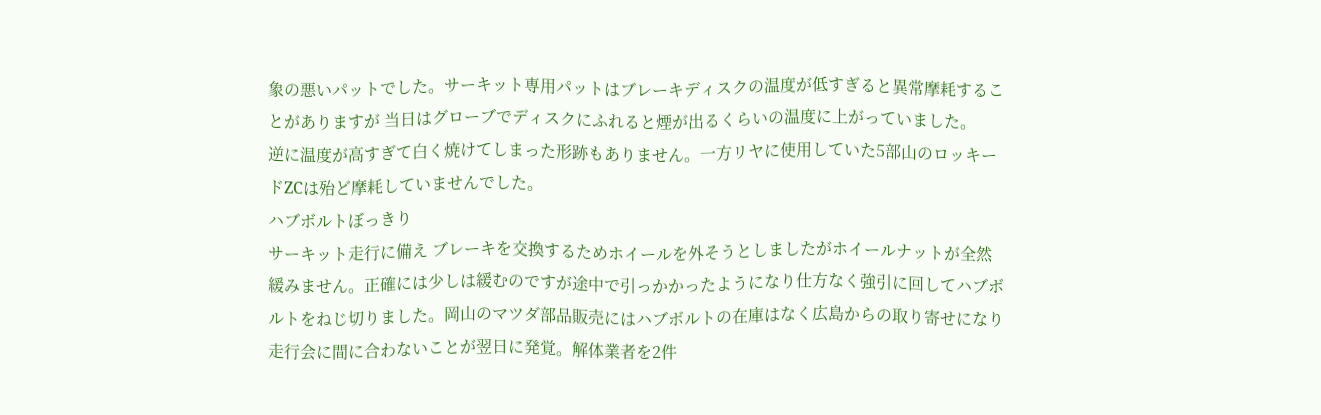象の悪いパットでした。サーキット専用パットはブレーキディスクの温度が低すぎると異常摩耗することがありますが 当日はグローブでディスクにふれると煙が出るくらいの温度に上がっていました。
逆に温度が高すぎて白く焼けてしまった形跡もありません。一方リヤに使用していた5部山のロッキードZCは殆ど摩耗していませんでした。
ハブボルトぼっきり
サーキット走行に備え ブレーキを交換するためホイールを外そうとしましたがホイールナットが全然緩みません。正確には少しは緩むのですが途中で引っかかったようになり仕方なく強引に回してハブボルトをねじ切りました。岡山のマツダ部品販売にはハブボルトの在庫はなく広島からの取り寄せになり 走行会に間に合わないことが翌日に発覚。解体業者を2件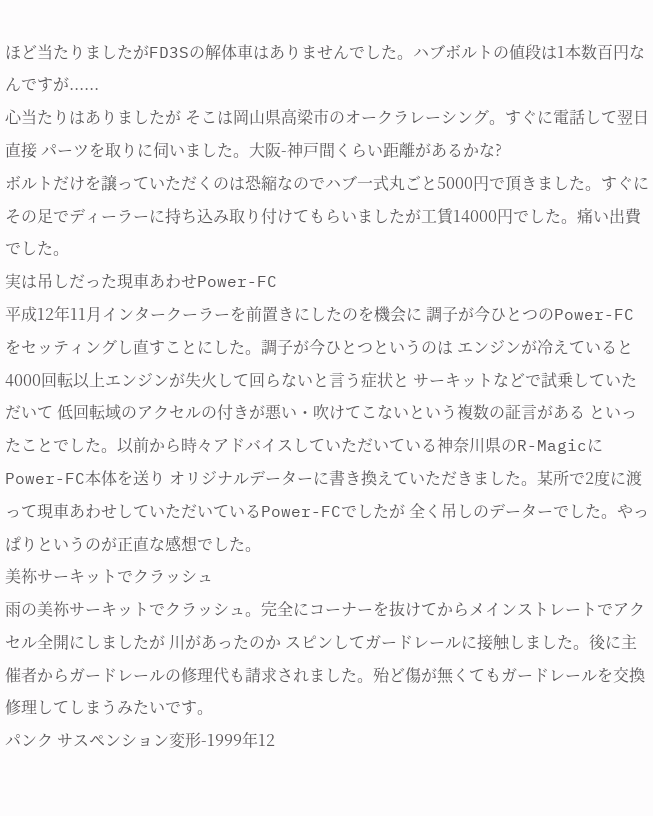ほど当たりましたがFD3Sの解体車はありませんでした。ハブボルトの値段は1本数百円なんですが......
心当たりはありましたが そこは岡山県高梁市のオークラレーシング。すぐに電話して翌日直接 パーツを取りに伺いました。大阪-神戸間くらい距離があるかな?
ボルトだけを譲っていただくのは恐縮なのでハブ一式丸ごと5000円で頂きました。すぐにその足でディーラーに持ち込み取り付けてもらいましたが工賃14000円でした。痛い出費でした。
実は吊しだった現車あわせPower-FC
平成12年11月インタークーラーを前置きにしたのを機会に 調子が今ひとつのPower-FCをセッティングし直すことにした。調子が今ひとつというのは エンジンが冷えていると4000回転以上エンジンが失火して回らないと言う症状と サーキットなどで試乗していただいて 低回転域のアクセルの付きが悪い・吹けてこないという複数の証言がある といったことでした。以前から時々アドバイスしていただいている神奈川県のR-MagicにPower-FC本体を送り オリジナルデーターに書き換えていただきました。某所で2度に渡って現車あわせしていただいているPower-FCでしたが 全く吊しのデーターでした。やっぱりというのが正直な感想でした。
美祢サーキットでクラッシュ
雨の美祢サーキットでクラッシュ。完全にコーナーを抜けてからメインストレートでアクセル全開にしましたが 川があったのか スピンしてガードレールに接触しました。後に主催者からガードレールの修理代も請求されました。殆ど傷が無くてもガードレールを交換修理してしまうみたいです。
パンク サスペンション変形-1999年12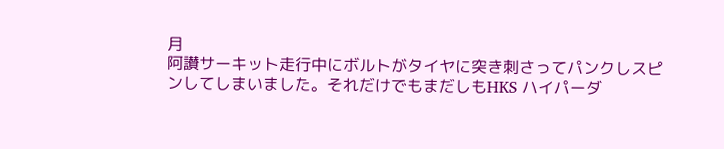月
阿讃サーキット走行中にボルトがタイヤに突き刺さってパンクしスピンしてしまいました。それだけでもまだしもHKS ハイパーダ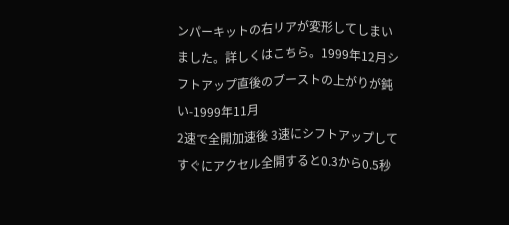ンパーキットの右リアが変形してしまいました。詳しくはこちら。1999年12月シフトアップ直後のブーストの上がりが鈍い-1999年11月
2速で全開加速後 3速にシフトアップしてすぐにアクセル全開すると0.3から0.5秒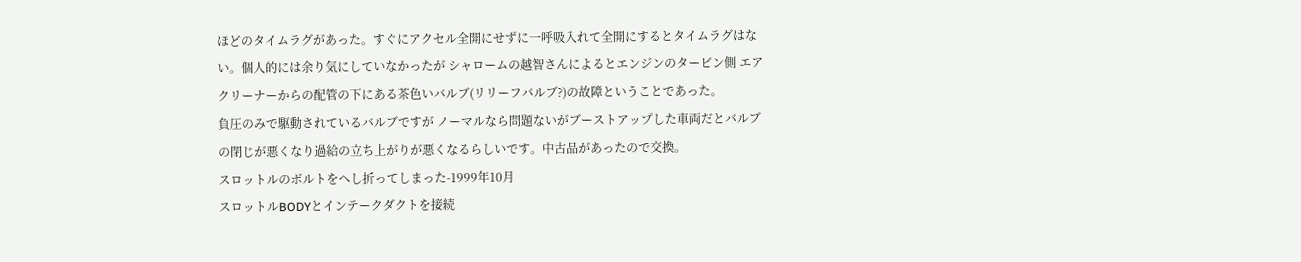ほどのタイムラグがあった。すぐにアクセル全開にせずに一呼吸入れて全開にするとタイムラグはない。個人的には余り気にしていなかったが シャロームの越智さんによるとエンジンのタービン側 エアクリーナーからの配管の下にある茶色いバルブ(リリーフバルブ?)の故障ということであった。
負圧のみで駆動されているバルブですが ノーマルなら問題ないがブーストアップした車両だとバルブの閉じが悪くなり過給の立ち上がりが悪くなるらしいです。中古品があったので交換。
スロットルのボルトをへし折ってしまった-1999年10月
スロットルBODYとインテークダクトを接続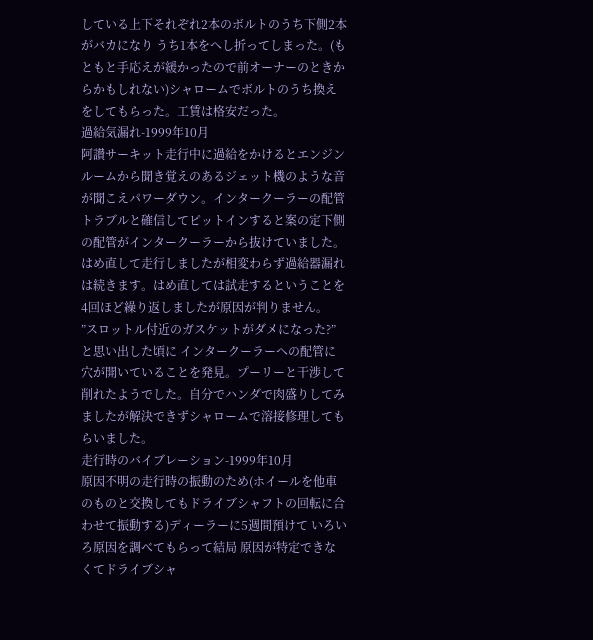している上下それぞれ2本のボルトのうち下側2本がバカになり うち1本をへし折ってしまった。(もともと手応えが緩かったので前オーナーのときからかもしれない)シャロームでボルトのうち換えをしてもらった。工賃は格安だった。
過給気漏れ-1999年10月
阿讃サーキット走行中に過給をかけるとエンジンルームから聞き覚えのあるジェット機のような音が聞こえパワーダウン。インタークーラーの配管トラブルと確信してピットインすると案の定下側の配管がインタークーラーから抜けていました。はめ直して走行しましたが相変わらず過給器漏れは続きます。はめ直しては試走するということを4回ほど繰り返しましたが原因が判りません。
”スロットル付近のガスケットがダメになった?”と思い出した頃に インタークーラーへの配管に穴が開いていることを発見。プーリーと干渉して削れたようでした。自分でハンダで肉盛りしてみましたが解決できずシャロームで溶接修理してもらいました。
走行時のバイブレーション-1999年10月
原因不明の走行時の振動のため(ホイールを他車のものと交換してもドライブシャフトの回転に合わせて振動する)ディーラーに5週間預けて いろいろ原因を調べてもらって結局 原因が特定できなくてドライブシャ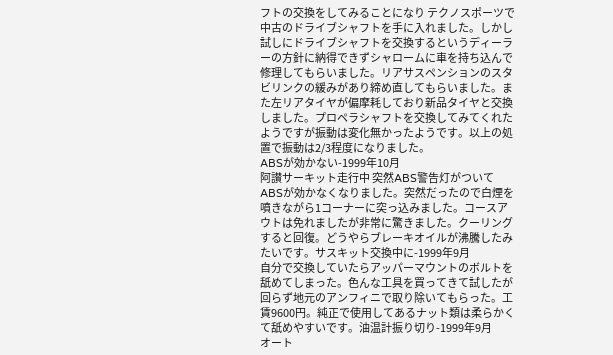フトの交換をしてみることになり テクノスポーツで中古のドライブシャフトを手に入れました。しかし試しにドライブシャフトを交換するというディーラーの方針に納得できずシャロームに車を持ち込んで修理してもらいました。リアサスペンションのスタビリンクの緩みがあり締め直してもらいました。また左リアタイヤが偏摩耗しており新品タイヤと交換しました。プロペラシャフトを交換してみてくれたようですが振動は変化無かったようです。以上の処置で振動は2/3程度になりました。
ABSが効かない-1999年10月
阿讃サーキット走行中 突然ABS警告灯がついてABSが効かなくなりました。突然だったので白煙を噴きながら1コーナーに突っ込みました。コースアウトは免れましたが非常に驚きました。クーリングすると回復。どうやらブレーキオイルが沸騰したみたいです。サスキット交換中に-1999年9月
自分で交換していたらアッパーマウントのボルトを舐めてしまった。色んな工具を買ってきて試したが回らず地元のアンフィニで取り除いてもらった。工賃9600円。純正で使用してあるナット類は柔らかくて舐めやすいです。油温計振り切り-1999年9月
オート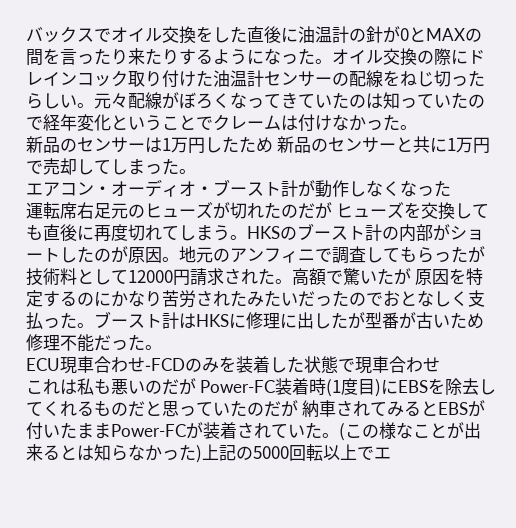バックスでオイル交換をした直後に油温計の針が0とMAXの間を言ったり来たりするようになった。オイル交換の際にドレインコック取り付けた油温計センサーの配線をねじ切ったらしい。元々配線がぼろくなってきていたのは知っていたので経年変化ということでクレームは付けなかった。
新品のセンサーは1万円したため 新品のセンサーと共に1万円で売却してしまった。
エアコン・オーディオ・ブースト計が動作しなくなった
運転席右足元のヒューズが切れたのだが ヒューズを交換しても直後に再度切れてしまう。HKSのブースト計の内部がショートしたのが原因。地元のアンフィニで調査してもらったが技術料として12000円請求された。高額で驚いたが 原因を特定するのにかなり苦労されたみたいだったのでおとなしく支払った。ブースト計はHKSに修理に出したが型番が古いため修理不能だった。
ECU現車合わせ-FCDのみを装着した状態で現車合わせ
これは私も悪いのだが Power-FC装着時(1度目)にEBSを除去してくれるものだと思っていたのだが 納車されてみるとEBSが付いたままPower-FCが装着されていた。(この様なことが出来るとは知らなかった)上記の5000回転以上でエ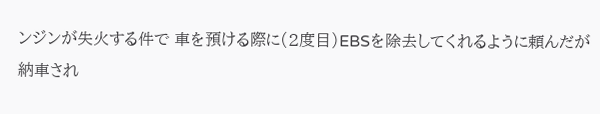ンジンが失火する件で 車を預ける際に(2度目)EBSを除去してくれるように頼んだが 納車され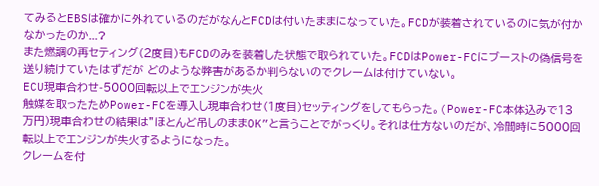てみるとEBSは確かに外れているのだがなんとFCDは付いたままになっていた。FCDが装着されているのに気が付かなかったのか...?
また燃調の再セティング(2度目)もFCDのみを装着した状態で取られていた。FCDはPower-FCにブーストの偽信号を送り続けていたはずだが どのような弊害があるか判らないのでクレームは付けていない。
ECU現車合わせ-5000回転以上でエンジンが失火
触媒を取ったためPower-FCを導入し現車合わせ(1度目)セッティングをしてもらった。(Power-FC本体込みで13万円)現車合わせの結果は”ほとんど吊しのままOK”と言うことでがっくり。それは仕方ないのだが、冷間時に5000回転以上でエンジンが失火するようになった。
クレームを付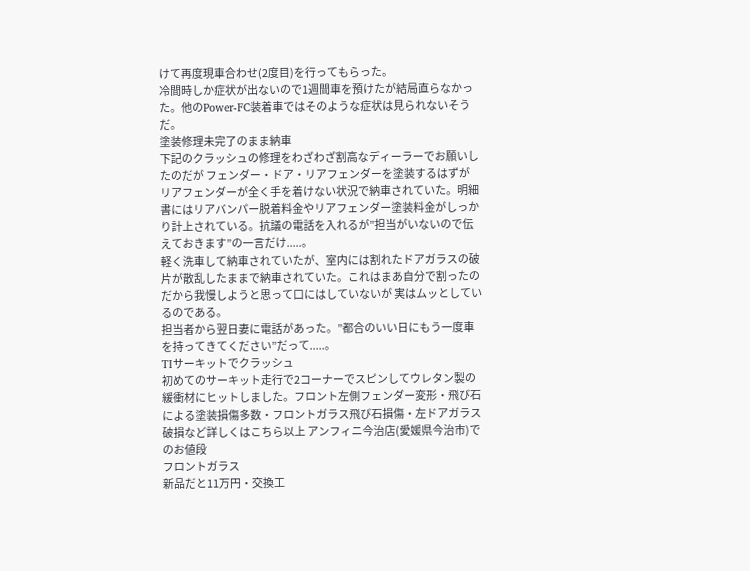けて再度現車合わせ(2度目)を行ってもらった。
冷間時しか症状が出ないので1週間車を預けたが結局直らなかった。他のPower-FC装着車ではそのような症状は見られないそうだ。
塗装修理未完了のまま納車
下記のクラッシュの修理をわざわざ割高なディーラーでお願いしたのだが フェンダー・ドア・リアフェンダーを塗装するはずが リアフェンダーが全く手を着けない状況で納車されていた。明細書にはリアバンパー脱着料金やリアフェンダー塗装料金がしっかり計上されている。抗議の電話を入れるが”担当がいないので伝えておきます”の一言だけ.....。
軽く洗車して納車されていたが、室内には割れたドアガラスの破片が散乱したままで納車されていた。これはまあ自分で割ったのだから我慢しようと思って口にはしていないが 実はムッとしているのである。
担当者から翌日妻に電話があった。”都合のいい日にもう一度車を持ってきてください”だって.....。
TIサーキットでクラッシュ
初めてのサーキット走行で2コーナーでスピンしてウレタン製の緩衝材にヒットしました。フロント左側フェンダー変形・飛び石による塗装損傷多数・フロントガラス飛び石損傷・左ドアガラス破損など詳しくはこちら以上 アンフィニ今治店(愛媛県今治市)でのお値段
フロントガラス
新品だと11万円・交換工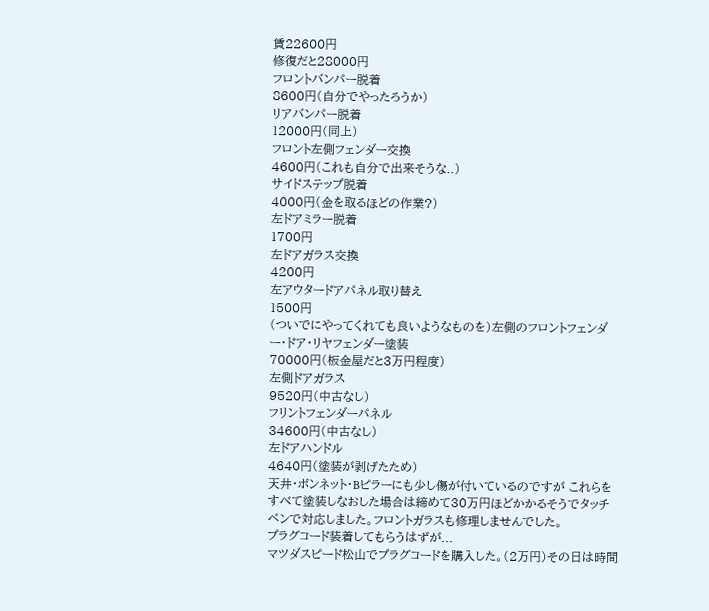賃22600円
修復だと28000円
フロントバンパー脱着
8600円(自分でやったろうか)
リアバンパー脱着
12000円(同上)
フロント左側フェンダー交換
4600円(これも自分で出来そうな..)
サイドステップ脱着
4000円(金を取るほどの作業?)
左ドアミラー脱着
1700円
左ドアガラス交換
4200円
左アウタードアパネル取り替え
1500円
(ついでにやってくれても良いようなものを)左側のフロントフェンダー・ドア・リヤフェンダー塗装
70000円(板金屋だと3万円程度)
左側ドアガラス
9520円(中古なし)
フリントフェンダーパネル
34600円(中古なし)
左ドアハンドル
4640円(塗装が剥げたため)
天井・ボンネット・Bピラーにも少し傷が付いているのですが これらをすべて塗装しなおした場合は締めて30万円ほどかかるそうでタッチペンで対応しました。フロントガラスも修理しませんでした。
プラグコード装着してもらうはずが...
マツダスピード松山でプラグコードを購入した。(2万円)その日は時間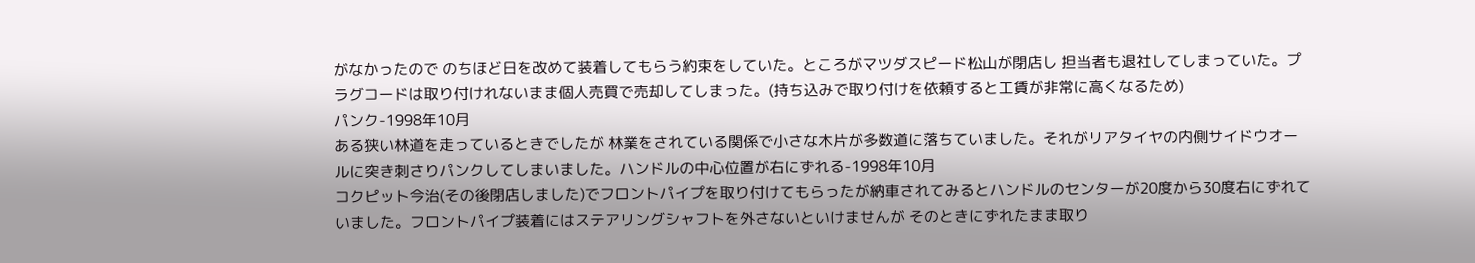がなかったので のちほど日を改めて装着してもらう約束をしていた。ところがマツダスピード松山が閉店し 担当者も退社してしまっていた。プラグコードは取り付けれないまま個人売買で売却してしまった。(持ち込みで取り付けを依頼すると工賃が非常に高くなるため)
パンク-1998年10月
ある狭い林道を走っているときでしたが 林業をされている関係で小さな木片が多数道に落ちていました。それがリアタイヤの内側サイドウオールに突き刺さりパンクしてしまいました。ハンドルの中心位置が右にずれる-1998年10月
コクピット今治(その後閉店しました)でフロントパイプを取り付けてもらったが納車されてみるとハンドルのセンターが20度から30度右にずれていました。フロントパイプ装着にはステアリングシャフトを外さないといけませんが そのときにずれたまま取り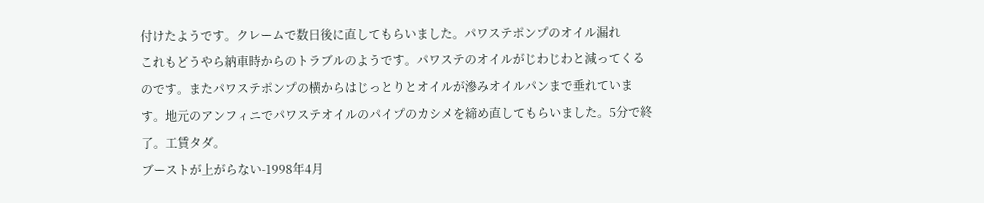付けたようです。クレームで数日後に直してもらいました。パワステポンプのオイル漏れ
これもどうやら納車時からのトラブルのようです。パワステのオイルがじわじわと減ってくるのです。またパワステポンプの横からはじっとりとオイルが滲みオイルパンまで垂れています。地元のアンフィニでパワステオイルのパイプのカシメを締め直してもらいました。5分で終了。工賃タダ。
ブーストが上がらない-1998年4月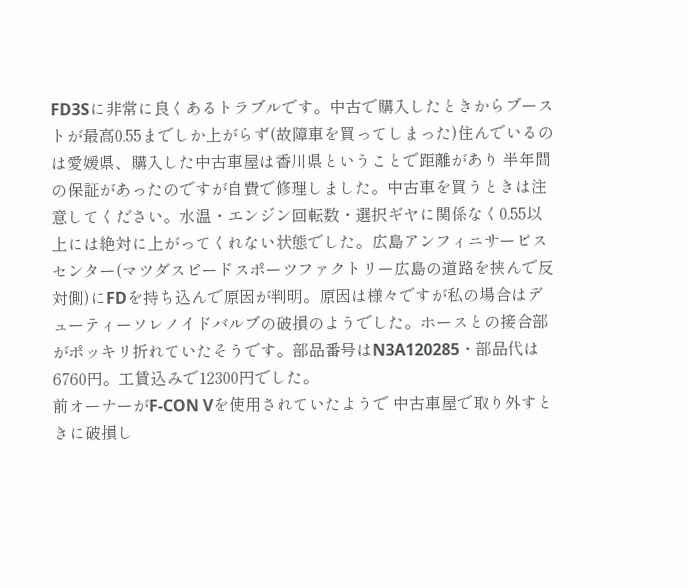FD3Sに非常に良くあるトラブルです。中古で購入したときからブーストが最高0.55までしか上がらず(故障車を買ってしまった)住んでいるのは愛媛県、購入した中古車屋は香川県ということで距離があり 半年間の保証があったのですが自費で修理しました。中古車を買うときは注意してください。水温・エンジン回転数・選択ギヤに関係なく0.55以上には絶対に上がってくれない状態でした。広島アンフィニサービスセンター(マツダスピードスポーツファクトリー広島の道路を挟んで反対側)にFDを持ち込んで原因が判明。原因は様々ですが私の場合はデューティーソレノイドバルブの破損のようでした。ホースとの接合部がポッキリ折れていたそうです。部品番号はN3A120285・部品代は6760円。工賃込みで12300円でした。
前オーナーがF-CON Vを使用されていたようで 中古車屋で取り外すときに破損し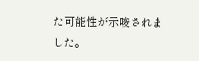た可能性が示唆されました。